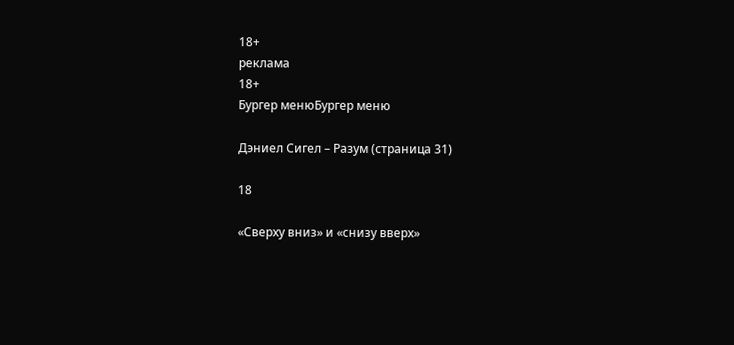18+
реклама
18+
Бургер менюБургер меню

Дэниел Сигел – Разум (страница 31)

18

«Сверху вниз» и «снизу вверх»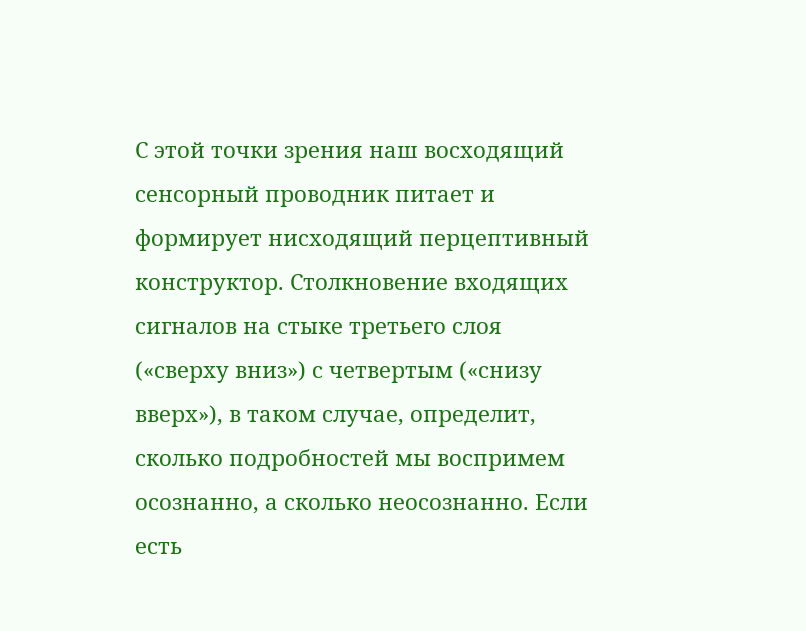С этой точки зрения наш восходящий сенсорный проводник питает и формирует нисходящий перцептивный конструктор. Столкновение входящих сигналов на стыке третьего слоя («сверху вниз») с четвертым («снизу вверх»), в таком случае, определит, сколько подробностей мы воспримем осознанно, а сколько неосознанно. Если есть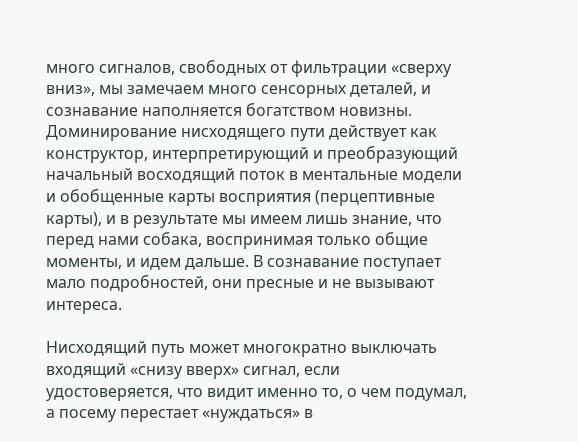много сигналов, свободных от фильтрации «сверху вниз», мы замечаем много сенсорных деталей, и сознавание наполняется богатством новизны. Доминирование нисходящего пути действует как конструктор, интерпретирующий и преобразующий начальный восходящий поток в ментальные модели и обобщенные карты восприятия (перцептивные карты), и в результате мы имеем лишь знание, что перед нами собака, воспринимая только общие моменты, и идем дальше. В сознавание поступает мало подробностей, они пресные и не вызывают интереса.

Нисходящий путь может многократно выключать входящий «снизу вверх» сигнал, если удостоверяется, что видит именно то, о чем подумал, а посему перестает «нуждаться» в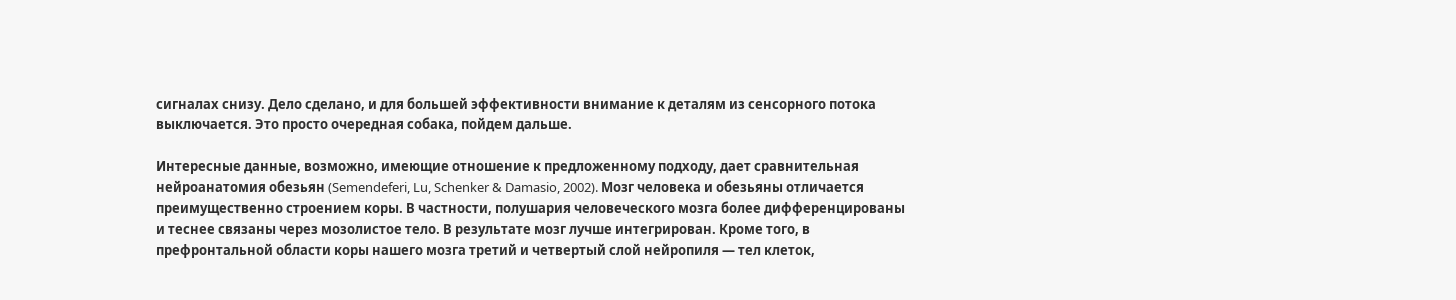сигналах снизу. Дело сделано, и для большей эффективности внимание к деталям из сенсорного потока выключается. Это просто очередная собака, пойдем дальше.

Интересные данные, возможно, имеющие отношение к предложенному подходу, дает сравнительная нейроанатомия обезьян (Semendeferi, Lu, Schenker & Damasio, 2002). Мозг человека и обезьяны отличается преимущественно строением коры. В частности, полушария человеческого мозга более дифференцированы и теснее связаны через мозолистое тело. В результате мозг лучше интегрирован. Кроме того, в префронтальной области коры нашего мозга третий и четвертый слой нейропиля — тел клеток,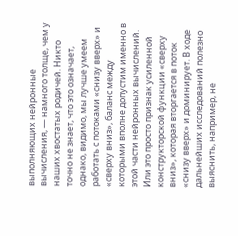выполняющих нейронные вычисления, — намного толще, чем у наших хвостатых родичей. Никто точно не знает, что это означает, однако, видимо, мы лучше умеем работать с потоками «снизу вверх» и «сверху вниз», баланс между которыми вполне допустим именно в этой части нейронных вычислений. Или это просто признак усиленной конструкторской функции «сверху вниз», которая вторгается в поток «снизу вверх» и доминирует. В ходе дальнейших исследований полезно выяснить, например, не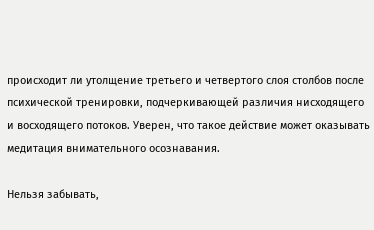происходит ли утолщение третьего и четвертого слоя столбов после психической тренировки, подчеркивающей различия нисходящего и восходящего потоков. Уверен, что такое действие может оказывать медитация внимательного осознавания.

Нельзя забывать,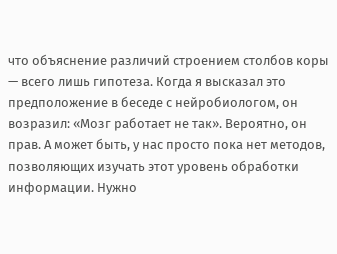что объяснение различий строением столбов коры — всего лишь гипотеза. Когда я высказал это предположение в беседе с нейробиологом, он возразил: «Мозг работает не так». Вероятно, он прав. А может быть, у нас просто пока нет методов, позволяющих изучать этот уровень обработки информации. Нужно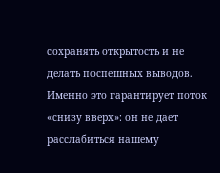сохранять открытость и не делать поспешных выводов. Именно это гарантирует поток «снизу вверх»: он не дает расслабиться нашему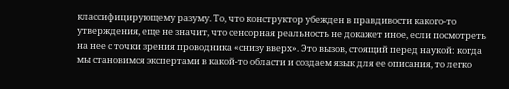классифицирующему разуму. То, что конструктор убежден в правдивости какого-то утверждения, еще не значит, что сенсорная реальность не докажет иное, если посмотреть на нее с точки зрения проводника «снизу вверх». Это вызов, стоящий перед наукой: когда мы становимся экспертами в какой-то области и создаем язык для ее описания, то легко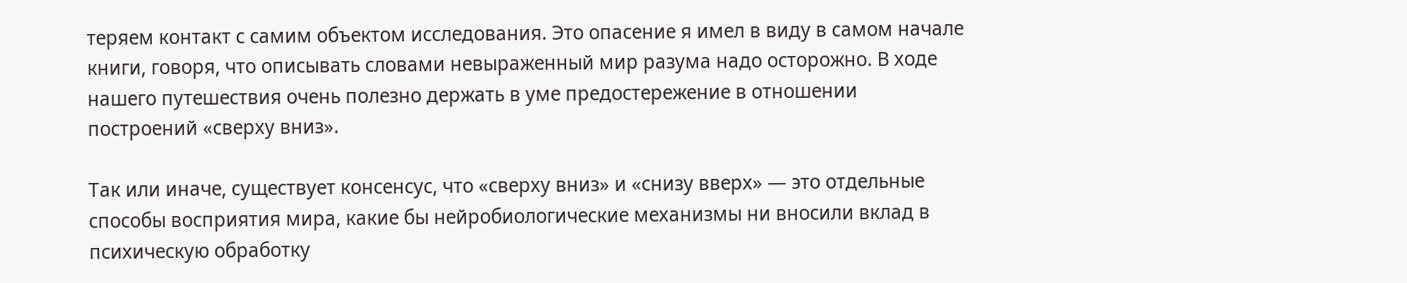теряем контакт с самим объектом исследования. Это опасение я имел в виду в самом начале книги, говоря, что описывать словами невыраженный мир разума надо осторожно. В ходе нашего путешествия очень полезно держать в уме предостережение в отношении построений «сверху вниз».

Так или иначе, существует консенсус, что «сверху вниз» и «снизу вверх» — это отдельные способы восприятия мира, какие бы нейробиологические механизмы ни вносили вклад в психическую обработку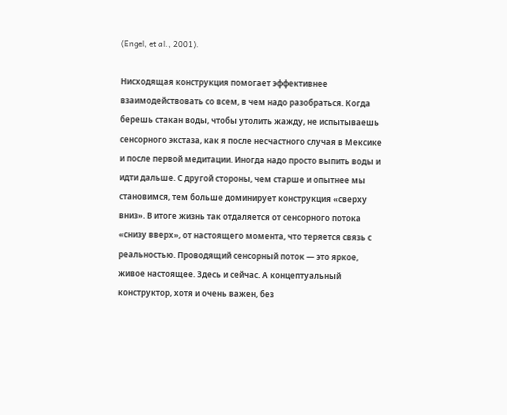(Engel, et al., 2001).

Нисходящая конструкция помогает эффективнее взаимодействовать со всем, в чем надо разобраться. Когда берешь стакан воды, чтобы утолить жажду, не испытываешь сенсорного экстаза, как я после несчастного случая в Мексике и после первой медитации. Иногда надо просто выпить воды и идти дальше. С другой стороны, чем старше и опытнее мы становимся, тем больше доминирует конструкция «сверху вниз». В итоге жизнь так отдаляется от сенсорного потока «снизу вверх», от настоящего момента, что теряется связь с реальностью. Проводящий сенсорный поток — это яркое, живое настоящее. Здесь и сейчас. А концептуальный конструктор, хотя и очень важен, без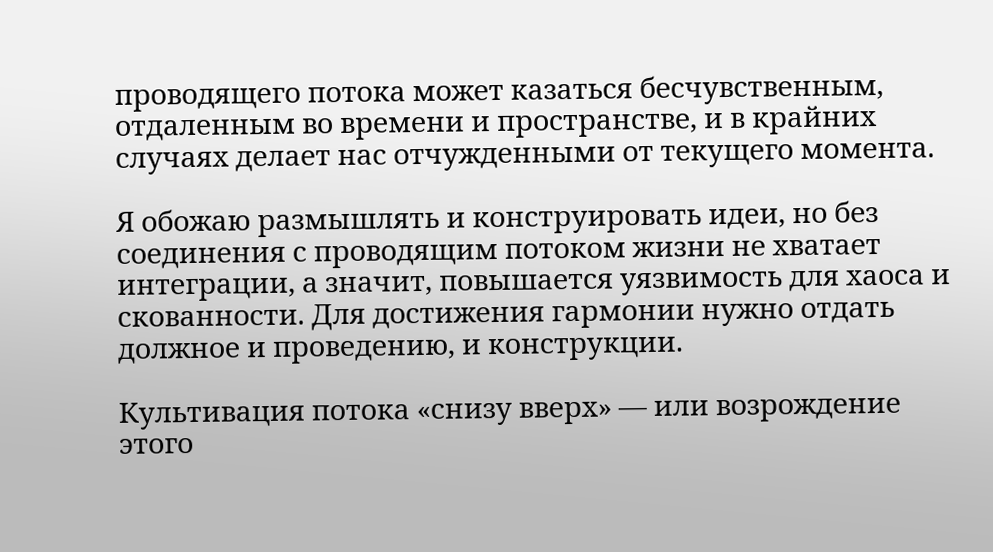проводящего потока может казаться бесчувственным, отдаленным во времени и пространстве, и в крайних случаях делает нас отчужденными от текущего момента.

Я обожаю размышлять и конструировать идеи, но без соединения с проводящим потоком жизни не хватает интеграции, а значит, повышается уязвимость для хаоса и скованности. Для достижения гармонии нужно отдать должное и проведению, и конструкции.

Культивация потока «снизу вверх» — или возрождение этого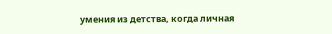умения из детства, когда личная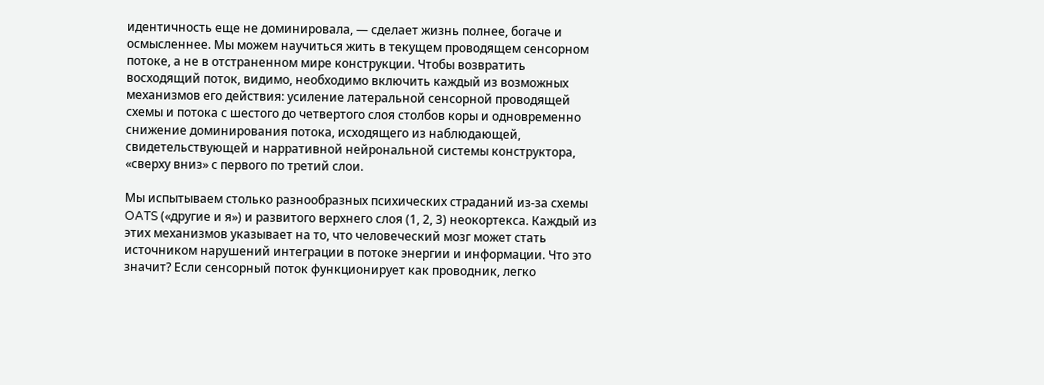идентичность еще не доминировала, — сделает жизнь полнее, богаче и осмысленнее. Мы можем научиться жить в текущем проводящем сенсорном потоке, а не в отстраненном мире конструкции. Чтобы возвратить восходящий поток, видимо, необходимо включить каждый из возможных механизмов его действия: усиление латеральной сенсорной проводящей схемы и потока с шестого до четвертого слоя столбов коры и одновременно снижение доминирования потока, исходящего из наблюдающей, свидетельствующей и нарративной нейрональной системы конструктора, «сверху вниз» с первого по третий слои.

Мы испытываем столько разнообразных психических страданий из-за схемы OATS («другие и я») и развитого верхнего слоя (1, 2, 3) неокортекса. Каждый из этих механизмов указывает на то, что человеческий мозг может стать источником нарушений интеграции в потоке энергии и информации. Что это значит? Если сенсорный поток функционирует как проводник, легко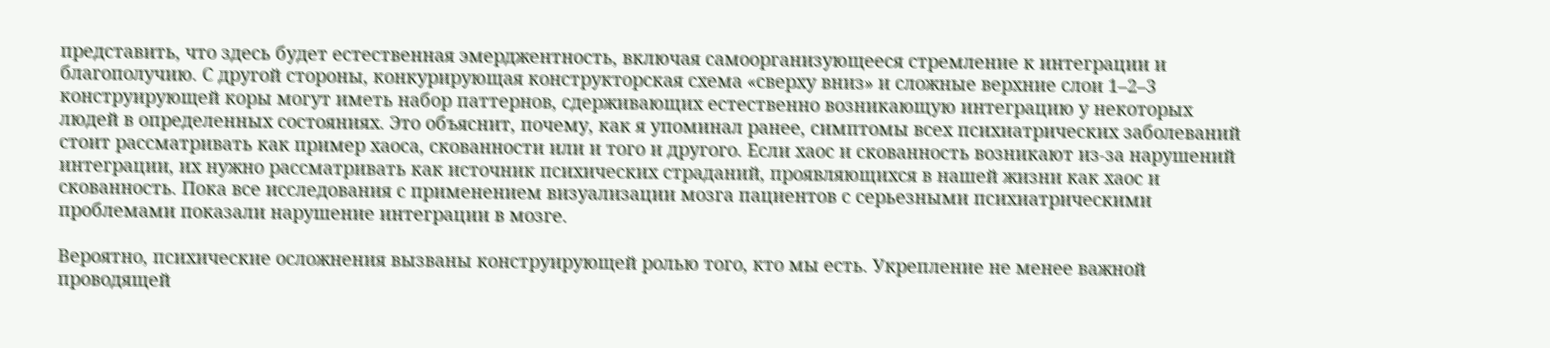представить, что здесь будет естественная эмерджентность, включая самоорганизующееся стремление к интеграции и благополучию. С другой стороны, конкурирующая конструкторская схема «сверху вниз» и сложные верхние слои 1–2–3 конструирующей коры могут иметь набор паттернов, сдерживающих естественно возникающую интеграцию у некоторых людей в определенных состояниях. Это объяснит, почему, как я упоминал ранее, симптомы всех психиатрических заболеваний стоит рассматривать как пример хаоса, скованности или и того и другого. Если хаос и скованность возникают из-за нарушений интеграции, их нужно рассматривать как источник психических страданий, проявляющихся в нашей жизни как хаос и скованность. Пока все исследования с применением визуализации мозга пациентов с серьезными психиатрическими проблемами показали нарушение интеграции в мозге.

Вероятно, психические осложнения вызваны конструирующей ролью того, кто мы есть. Укрепление не менее важной проводящей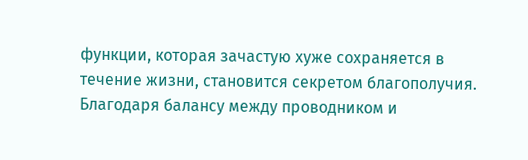функции, которая зачастую хуже сохраняется в течение жизни, становится секретом благополучия. Благодаря балансу между проводником и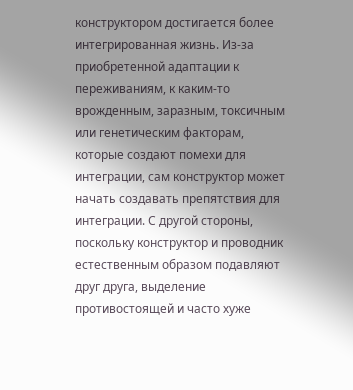конструктором достигается более интегрированная жизнь. Из-за приобретенной адаптации к переживаниям, к каким-то врожденным, заразным, токсичным или генетическим факторам, которые создают помехи для интеграции, сам конструктор может начать создавать препятствия для интеграции. С другой стороны, поскольку конструктор и проводник естественным образом подавляют друг друга, выделение противостоящей и часто хуже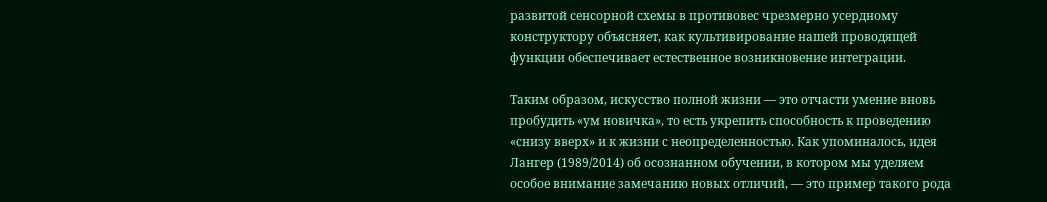развитой сенсорной схемы в противовес чрезмерно усердному конструктору объясняет, как культивирование нашей проводящей функции обеспечивает естественное возникновение интеграции.

Таким образом, искусство полной жизни — это отчасти умение вновь пробудить «ум новичка», то есть укрепить способность к проведению «снизу вверх» и к жизни с неопределенностью. Как упоминалось, идея Лангер (1989/2014) об осознанном обучении, в котором мы уделяем особое внимание замечанию новых отличий, — это пример такого рода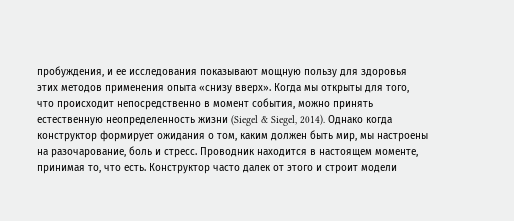пробуждения, и ее исследования показывают мощную пользу для здоровья этих методов применения опыта «снизу вверх». Когда мы открыты для того, что происходит непосредственно в момент события, можно принять естественную неопределенность жизни (Siegel & Siegel, 2014). Однако когда конструктор формирует ожидания о том, каким должен быть мир, мы настроены на разочарование, боль и стресс. Проводник находится в настоящем моменте, принимая то, что есть. Конструктор часто далек от этого и строит модели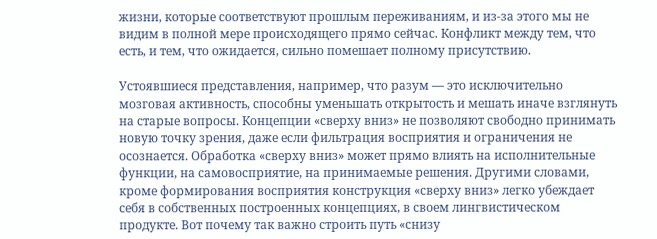жизни, которые соответствуют прошлым переживаниям, и из-за этого мы не видим в полной мере происходящего прямо сейчас. Конфликт между тем, что есть, и тем, что ожидается, сильно помешает полному присутствию.

Устоявшиеся представления, например, что разум — это исключительно мозговая активность, способны уменьшать открытость и мешать иначе взглянуть на старые вопросы. Концепции «сверху вниз» не позволяют свободно принимать новую точку зрения, даже если фильтрация восприятия и ограничения не осознается. Обработка «сверху вниз» может прямо влиять на исполнительные функции, на самовосприятие, на принимаемые решения. Другими словами, кроме формирования восприятия конструкция «сверху вниз» легко убеждает себя в собственных построенных концепциях, в своем лингвистическом продукте. Вот почему так важно строить путь «снизу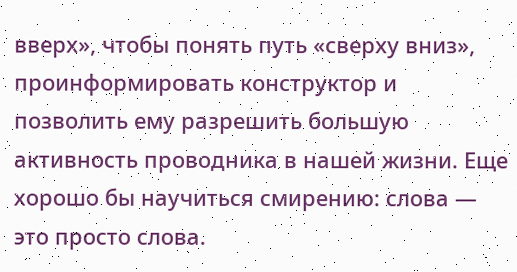вверх», чтобы понять путь «сверху вниз», проинформировать конструктор и позволить ему разрешить большую активность проводника в нашей жизни. Еще хорошо бы научиться смирению: слова — это просто слова.